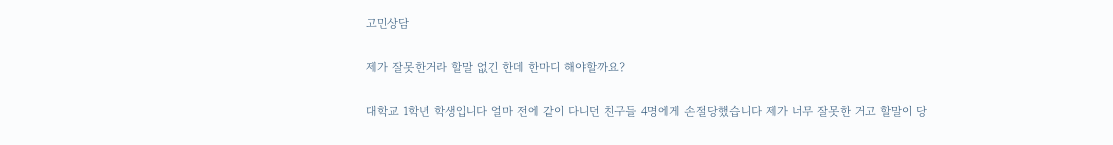고민상담

제가 잘못한거라 할말 없긴 한데 한마디 해야할까요?

대학교 1학년 학생입니다 얼마 전에 같이 다니던 친구들 4명에게 손절당했습니다 제가 너무 잘못한 거고 할말이 당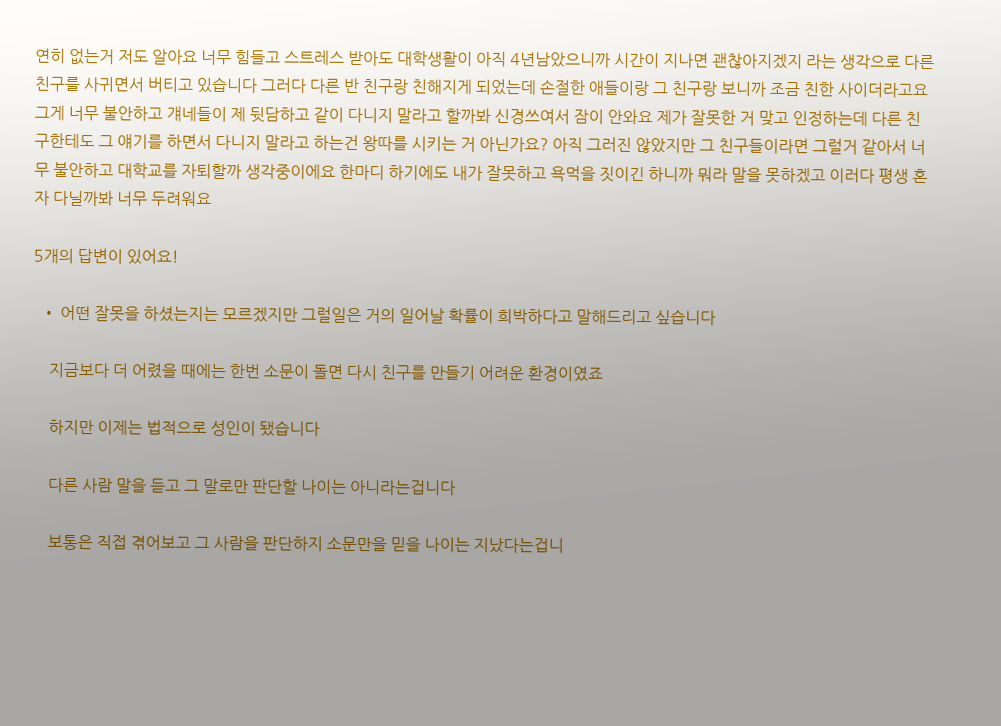연히 없는거 저도 알아요 너무 힘들고 스트레스 받아도 대학생활이 아직 4년남았으니까 시간이 지나면 괜찮아지겠지 라는 생각으로 다른 친구를 사귀면서 버티고 있습니다 그러다 다른 반 친구랑 친해지게 되었는데 손절한 애들이랑 그 친구랑 보니까 조금 친한 사이더라고요 그게 너무 불안하고 걔네들이 제 뒷담하고 같이 다니지 말라고 할까봐 신경쓰여서 잠이 안와요 제가 잘못한 거 맞고 인정하는데 다른 친구한테도 그 얘기를 하면서 다니지 말라고 하는건 왕따를 시키는 거 아닌가요? 아직 그러진 않았지만 그 친구들이라면 그럴거 같아서 너무 불안하고 대학교를 자퇴할까 생각중이에요 한마디 하기에도 내가 잘못하고 욕먹을 짓이긴 하니까 뭐라 말을 못하겠고 이러다 평생 혼자 다닐까봐 너무 두려워요

5개의 답변이 있어요!

  • 어떤 잘못을 하셨는지는 모르겠지만 그럴일은 거의 일어날 확률이 희박하다고 말해드리고 싶습니다

    지금보다 더 어렸을 때에는 한번 소문이 돌면 다시 친구를 만들기 어려운 환경이였죠

    하지만 이제는 법적으로 성인이 됐습니다

    다른 사람 말을 듣고 그 말로만 판단할 나이는 아니라는겁니다

    보통은 직접 겪어보고 그 사람을 판단하지 소문만을 믿을 나이는 지났다는겁니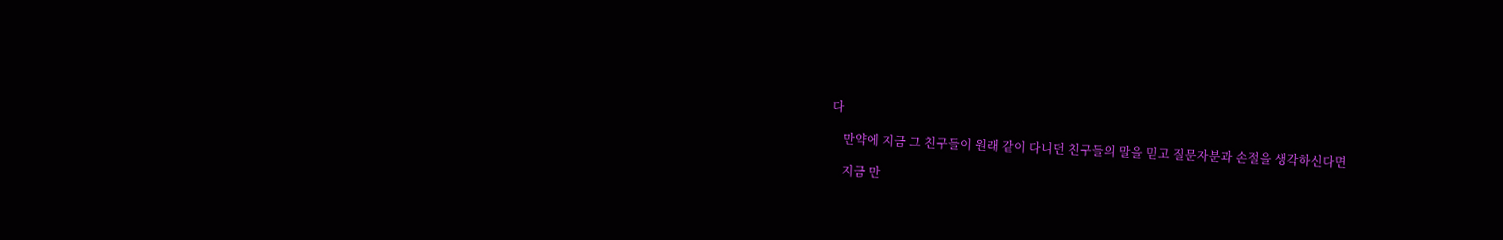다

    만약에 지금 그 친구들이 원래 같이 다니던 친구들의 말을 믿고 질문자분과 손절을 생각하신다면

    지금 만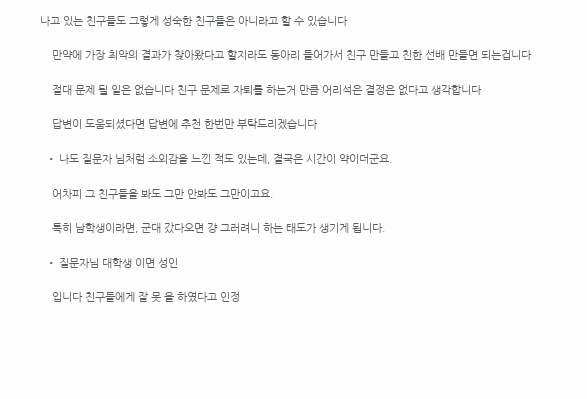나고 있는 친구들도 그렇게 성숙한 친구들은 아니라고 할 수 있습니다

    만약에 가장 최악의 결과가 찾아왔다고 할지라도 동아리 들어가서 친구 만들고 친한 선배 만들면 되는겁니다

    절대 문제 될 일은 없습니다 친구 문제로 자퇴를 하는거 만큼 어리석은 결정은 없다고 생각합니다

    답변이 도움되셨다면 답변에 추천 한번만 부탁드리겠습니다

  • 나도 질문자 님처럼 소외감을 느낀 적도 있는데, 결국은 시간이 약이더군요.

    어차피 그 친구들을 봐도 그만 안봐도 그만이고요.

    특히 남학생이라면, 군대 갔다오면 걍 그러려니 하는 태도가 생기게 됩니다.

  • 질문자님 대학생 이면 성인

    입니다 친구들에게 잘 못 을 하였다고 인정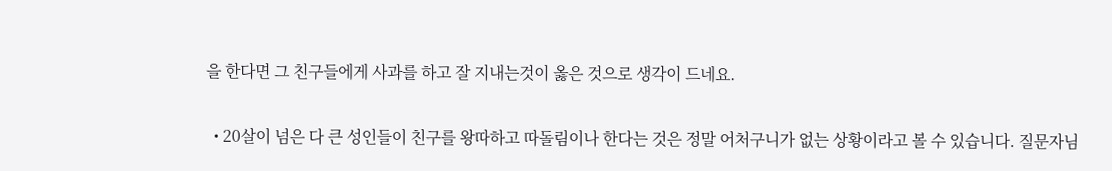을 한다면 그 친구들에게 사과를 하고 잘 지내는것이 옳은 것으로 생각이 드네요.

  • 20살이 넘은 다 큰 성인들이 친구를 왕따하고 따돌림이나 한다는 것은 정말 어처구니가 없는 상황이라고 볼 수 있습니다. 질문자님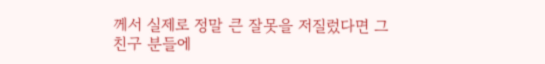께서 실제로 정말 큰 잘못을 저질렀다면 그 친구 분들에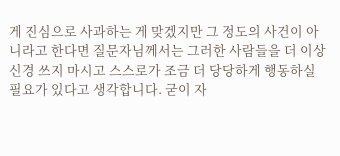게 진심으로 사과하는 게 맞겠지만 그 정도의 사건이 아니라고 한다면 질문자님께서는 그러한 사람들을 더 이상 신경 쓰지 마시고 스스로가 조금 더 당당하게 행동하실 필요가 있다고 생각합니다. 굳이 자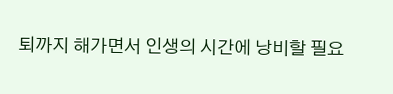퇴까지 해가면서 인생의 시간에 낭비할 필요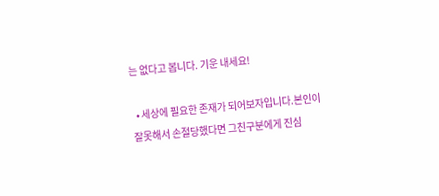는 없다고 봅니다. 기운 내세요!

  • 세상에 필요한 존재가 되어보자입니다.본인이 잘못해서 손절당했다면 그친구분에게 진심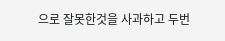으로 잘못한것을 사과하고 두번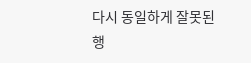다시 동일하게 잘못된 행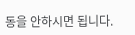동을 안하시면 됩니다.